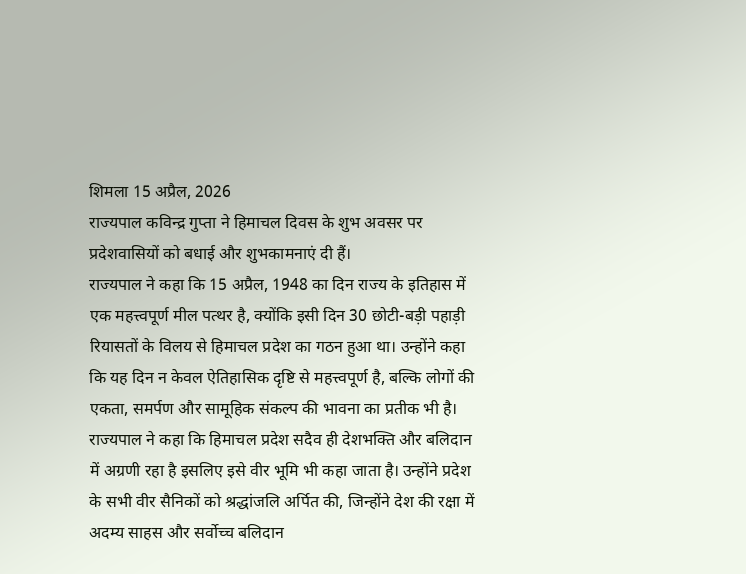शिमला 15 अप्रैल, 2026
राज्यपाल कविन्द्र गुप्ता ने हिमाचल दिवस के शुभ अवसर पर प्रदेशवासियों को बधाई और शुभकामनाएं दी हैं।
राज्यपाल ने कहा कि 15 अप्रैल, 1948 का दिन राज्य के इतिहास में एक महत्त्वपूर्ण मील पत्थर है, क्योंकि इसी दिन 30 छोटी-बड़ी पहाड़ी रियासतों के विलय से हिमाचल प्रदेश का गठन हुआ था। उन्होंने कहा कि यह दिन न केवल ऐतिहासिक दृष्टि से महत्त्वपूर्ण है, बल्कि लोगों की एकता, समर्पण और सामूहिक संकल्प की भावना का प्रतीक भी है।
राज्यपाल ने कहा कि हिमाचल प्रदेश सदैव ही देशभक्ति और बलिदान में अग्रणी रहा है इसलिए इसे वीर भूमि भी कहा जाता है। उन्होंने प्रदेश के सभी वीर सैनिकों को श्रद्धांजलि अर्पित की, जिन्होंने देश की रक्षा में अदम्य साहस और सर्वोच्च बलिदान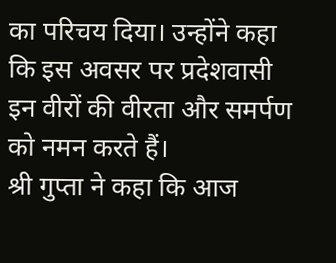का परिचय दिया। उन्होंने कहा कि इस अवसर पर प्रदेशवासी इन वीरों की वीरता और समर्पण को नमन करते हैं।
श्री गुप्ता ने कहा कि आज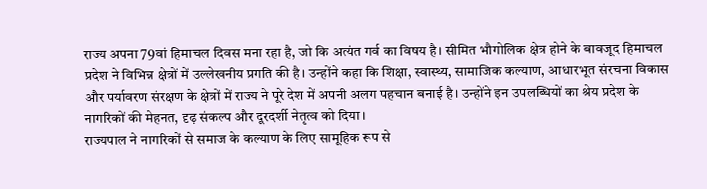राज्य अपना 79वां हिमाचल दिवस मना रहा है, जो कि अत्यंत गर्व का विषय है। सीमित भौगोलिक क्षेत्र होने के बावजूद हिमाचल प्रदेश ने विभिन्न क्षेत्रों में उल्लेखनीय प्रगति की है। उन्होंने कहा कि शिक्षा, स्वास्थ्य, सामाजिक कल्याण, आधारभूत संरचना विकास और पर्यावरण संरक्षण के क्षेत्रों में राज्य ने पूरे देश में अपनी अलग पहचान बनाई है। उन्होंने इन उपलब्धियों का श्रेय प्रदेश के नागरिकों की मेहनत, दृढ़ संकल्प और दूरदर्शी नेतृत्व को दिया।
राज्यपाल ने नागरिकों से समाज के कल्याण के लिए सामूहिक रूप से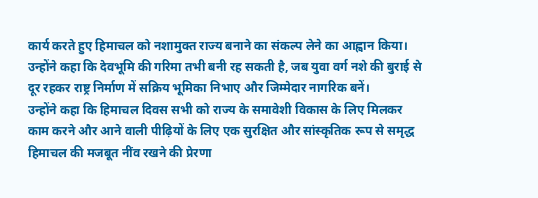कार्य करते हुए हिमाचल को नशामुक्त राज्य बनाने का संकल्प लेने का आह्वान किया। उन्होंने कहा कि देवभूमि की गरिमा तभी बनी रह सकती है, जब युवा वर्ग नशे की बुराई से दूर रहकर राष्ट्र निर्माण में सक्रिय भूमिका निभाए और जिम्मेदार नागरिक बनें।
उन्होंने कहा कि हिमाचल दिवस सभी को राज्य के समावेशी विकास के लिए मिलकर काम करने और आने वाली पीढ़ियों के लिए एक सुरक्षित और सांस्कृतिक रूप से समृद्ध हिमाचल की मजबूत नींव रखने की प्रेरणा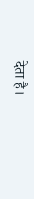देता है।